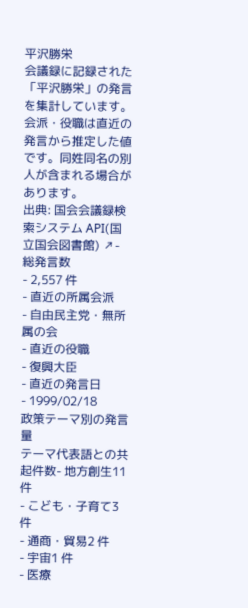平沢勝栄
会議録に記録された「平沢勝栄」の発言を集計しています。会派・役職は直近の発言から推定した値です。同姓同名の別人が含まれる場合があります。
出典: 国会会議録検索システム API(国立国会図書館) ↗- 総発言数
- 2,557 件
- 直近の所属会派
- 自由民主党・無所属の会
- 直近の役職
- 復興大臣
- 直近の発言日
- 1999/02/18
政策テーマ別の発言量
テーマ代表語との共起件数- 地方創生11 件
- こども・子育て3 件
- 通商・貿易2 件
- 宇宙1 件
- 医療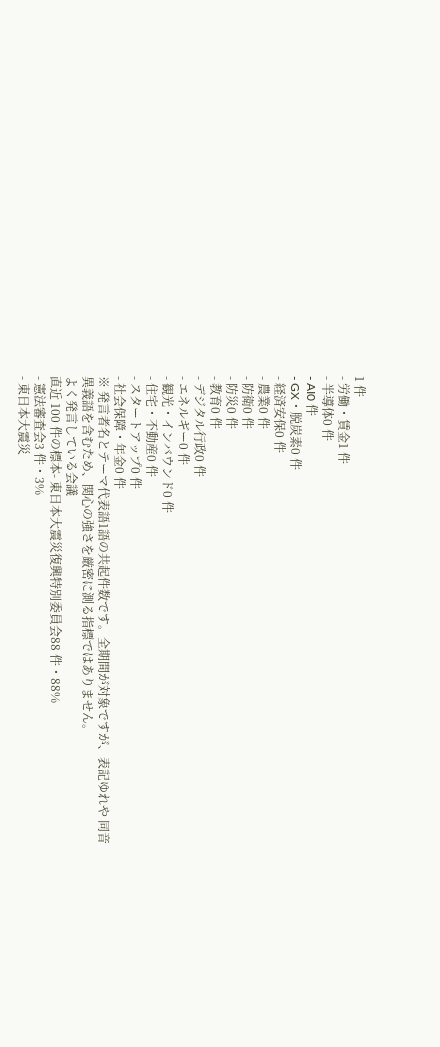1 件
- 労働・賃金1 件
- 半導体0 件
- AI0 件
- GX・脱炭素0 件
- 経済安保0 件
- 農業0 件
- 防衛0 件
- 防災0 件
- 教育0 件
- デジタル行政0 件
- エネルギー0 件
- 観光・インバウンド0 件
- 住宅・不動産0 件
- スタートアップ0 件
- 社会保障・年金0 件
※ 発言者名とテーマ代表語1語の共起件数です。全期間が対象ですが、表記ゆれや 同音異義語を含むため、関心の強さを厳密に測る指標ではありません。
よく発言している会議
直近 100 件の標本- 東日本大震災復興特別委員会88 件・88%
- 憲法審査会3 件・3%
- 東日本大震災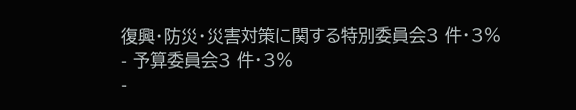復興・防災・災害対策に関する特別委員会3 件・3%
- 予算委員会3 件・3%
-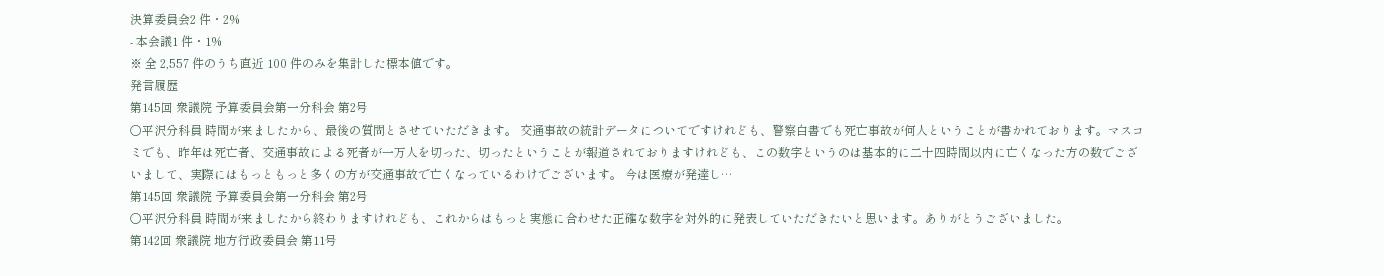決算委員会2 件・2%
- 本会議1 件・1%
※ 全 2,557 件のうち直近 100 件のみを集計した標本値です。
発言履歴
第145回 衆議院 予算委員会第一分科会 第2号
○平沢分科員 時間が来ましたから、最後の質問とさせていただきます。 交通事故の統計データについてですけれども、警察白書でも死亡事故が何人ということが書かれております。マスコミでも、昨年は死亡者、交通事故による死者が一万人を切った、切ったということが報道されておりますけれども、この数字というのは基本的に二十四時間以内に亡くなった方の数でございまして、実際にはもっともっと多くの方が交通事故で亡くなっているわけでございます。 今は医療が発達し…
第145回 衆議院 予算委員会第一分科会 第2号
○平沢分科員 時間が来ましたから終わりますけれども、これからはもっと実態に合わせた正確な数字を対外的に発表していただきたいと思います。ありがとうございました。
第142回 衆議院 地方行政委員会 第11号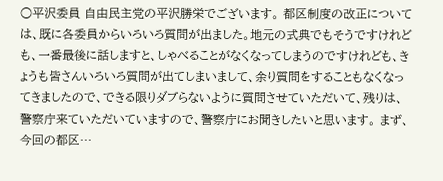○平沢委員 自由民主党の平沢勝栄でございます。 都区制度の改正については、既に各委員からいろいろ質問が出ました。地元の式典でもそうですけれども、一番最後に話しますと、しゃべることがなくなってしまうのですけれども、きょうも皆さんいろいろ質問が出てしまいまして、余り質問をすることもなくなってきましたので、できる限りダブらないように質問させていただいて、残りは、警察庁来ていただいていますので、警察庁にお聞きしたいと思います。 まず、今回の都区…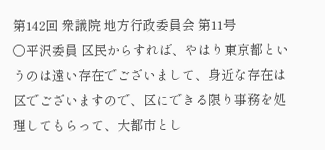第142回 衆議院 地方行政委員会 第11号
○平沢委員 区民からすれば、やはり東京都というのは遠い存在でございまして、身近な存在は区でございますので、区にできる限り事務を処理してもらって、大都市とし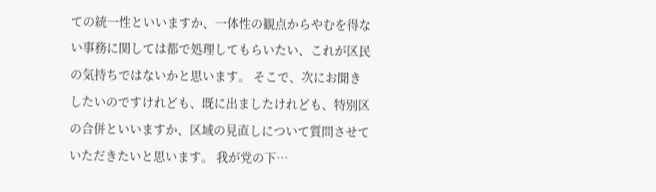ての統一性といいますか、一体性の観点からやむを得ない事務に関しては都で処理してもらいたい、これが区民の気持ちではないかと思います。 そこで、次にお聞きしたいのですけれども、既に出ましたけれども、特別区の合併といいますか、区域の見直しについて質問させていただきたいと思います。 我が党の下…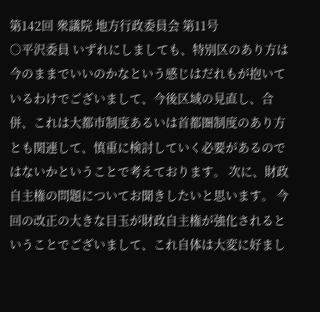第142回 衆議院 地方行政委員会 第11号
○平沢委員 いずれにしましても、特別区のあり方は今のままでいいのかなという感じはだれもが抱いているわけでございまして、今後区域の見直し、合併、これは大都市制度あるいは首都圏制度のあり方とも関連して、慎重に検討していく必要があるのではないかということで考えております。 次に、財政自主権の問題についてお聞きしたいと思います。 今回の改正の大きな目玉が財政自主権が強化されるということでございまして、これ自体は大変に好まし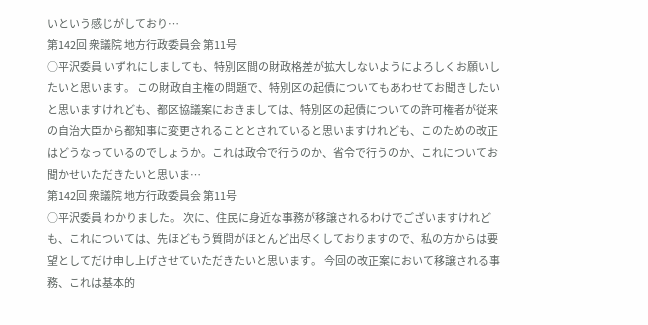いという感じがしており…
第142回 衆議院 地方行政委員会 第11号
○平沢委員 いずれにしましても、特別区間の財政格差が拡大しないようによろしくお願いしたいと思います。 この財政自主権の問題で、特別区の起債についてもあわせてお聞きしたいと思いますけれども、都区協議案におきましては、特別区の起債についての許可権者が従来の自治大臣から都知事に変更されることとされていると思いますけれども、このための改正はどうなっているのでしょうか。これは政令で行うのか、省令で行うのか、これについてお聞かせいただきたいと思いま…
第142回 衆議院 地方行政委員会 第11号
○平沢委員 わかりました。 次に、住民に身近な事務が移譲されるわけでございますけれども、これについては、先ほどもう質問がほとんど出尽くしておりますので、私の方からは要望としてだけ申し上げさせていただきたいと思います。 今回の改正案において移譲される事務、これは基本的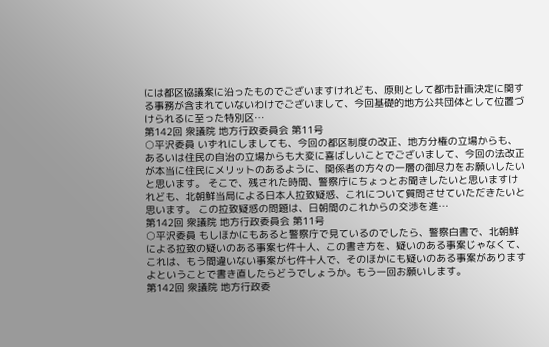には都区協議案に沿ったものでございますけれども、原則として都市計画決定に関する事務が含まれていないわけでございまして、今回基礎的地方公共団体として位置づけられるに至った特別区…
第142回 衆議院 地方行政委員会 第11号
○平沢委員 いずれにしましても、今回の都区制度の改正、地方分権の立場からも、あるいは住民の自治の立場からも大変に喜ばしいことでございまして、今回の法改正が本当に住民にメリットのあるように、関係者の方々の一層の御尽力をお願いしたいと思います。 そこで、残された時間、警察庁にちょっとお聞きしたいと思いますけれども、北朝鮮当局による日本人拉致疑惑、これについて質問させていただきたいと思います。 この拉致疑惑の問題は、日朝間のこれからの交渉を進…
第142回 衆議院 地方行政委員会 第11号
○平沢委員 もしほかにもあると警察庁で見ているのでしたら、警察白書で、北朝鮮による拉致の疑いのある事案七件十人、この書き方を、疑いのある事案じゃなくて、これは、もう間違いない事案が七件十人で、そのほかにも疑いのある事案がありますよということで書き直したらどうでしょうか。もう一回お願いします。
第142回 衆議院 地方行政委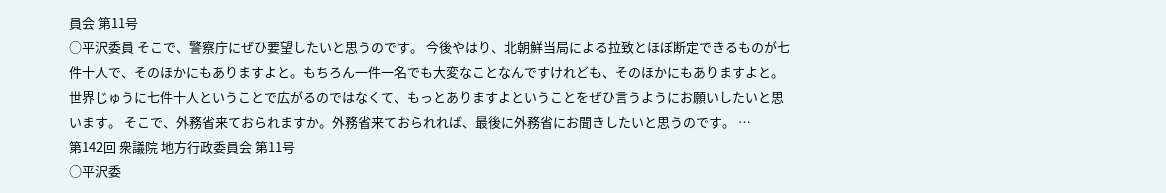員会 第11号
○平沢委員 そこで、警察庁にぜひ要望したいと思うのです。 今後やはり、北朝鮮当局による拉致とほぼ断定できるものが七件十人で、そのほかにもありますよと。もちろん一件一名でも大変なことなんですけれども、そのほかにもありますよと。世界じゅうに七件十人ということで広がるのではなくて、もっとありますよということをぜひ言うようにお願いしたいと思います。 そこで、外務省来ておられますか。外務省来ておられれば、最後に外務省にお聞きしたいと思うのです。 …
第142回 衆議院 地方行政委員会 第11号
○平沢委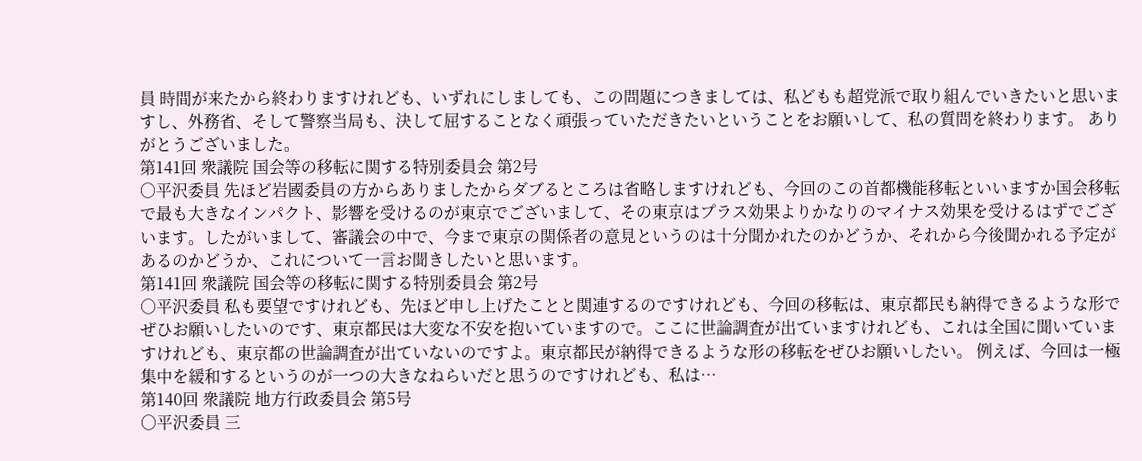員 時間が来たから終わりますけれども、いずれにしましても、この問題につきましては、私どもも超党派で取り組んでいきたいと思いますし、外務省、そして警察当局も、決して屈することなく頑張っていただきたいということをお願いして、私の質問を終わります。 ありがとうございました。
第141回 衆議院 国会等の移転に関する特別委員会 第2号
○平沢委員 先ほど岩國委員の方からありましたからダブるところは省略しますけれども、今回のこの首都機能移転といいますか国会移転で最も大きなインパクト、影響を受けるのが東京でございまして、その東京はプラス効果よりかなりのマイナス効果を受けるはずでございます。したがいまして、審議会の中で、今まで東京の関係者の意見というのは十分聞かれたのかどうか、それから今後聞かれる予定があるのかどうか、これについて一言お聞きしたいと思います。
第141回 衆議院 国会等の移転に関する特別委員会 第2号
○平沢委員 私も要望ですけれども、先ほど申し上げたことと関連するのですけれども、今回の移転は、東京都民も納得できるような形でぜひお願いしたいのです、東京都民は大変な不安を抱いていますので。ここに世論調査が出ていますけれども、これは全国に聞いていますけれども、東京都の世論調査が出ていないのですよ。東京都民が納得できるような形の移転をぜひお願いしたい。 例えば、今回は一極集中を緩和するというのが一つの大きなねらいだと思うのですけれども、私は…
第140回 衆議院 地方行政委員会 第5号
○平沢委員 三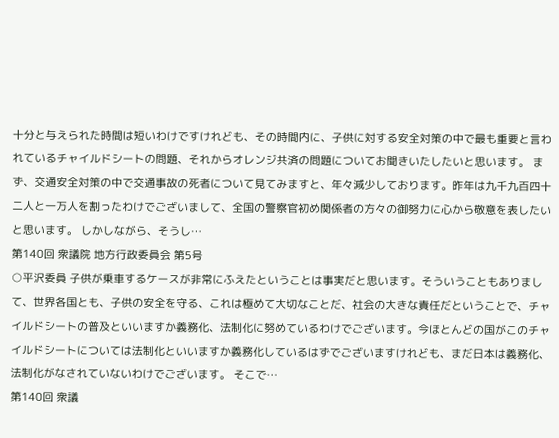十分と与えられた時間は短いわけですけれども、その時間内に、子供に対する安全対策の中で最も重要と言われているチャイルドシートの問題、それからオレンジ共済の問題についてお聞きいたしたいと思います。 まず、交通安全対策の中で交通事故の死者について見てみますと、年々減少しております。昨年は九千九百四十二人と一万人を割ったわけでございまして、全国の警察官初め関係者の方々の御努力に心から敬意を表したいと思います。 しかしながら、そうし…
第140回 衆議院 地方行政委員会 第5号
○平沢委員 子供が乗車するケースが非常にふえたということは事実だと思います。そういうこともありまして、世界各国とも、子供の安全を守る、これは極めて大切なことだ、社会の大きな責任だということで、チャイルドシートの普及といいますか義務化、法制化に努めているわけでございます。今ほとんどの国がこのチャイルドシートについては法制化といいますか義務化しているはずでございますけれども、まだ日本は義務化、法制化がなされていないわけでございます。 そこで…
第140回 衆議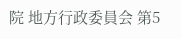院 地方行政委員会 第5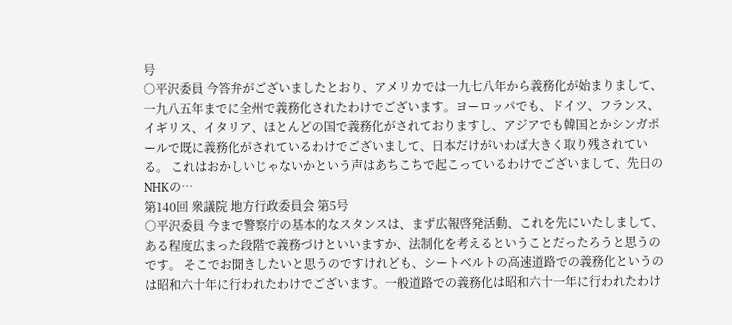号
○平沢委員 今答弁がございましたとおり、アメリカでは一九七八年から義務化が始まりまして、一九八五年までに全州で義務化されたわけでございます。ヨーロッパでも、ドイツ、フランス、イギリス、イタリア、ほとんどの国で義務化がされておりますし、アジアでも韓国とかシンガポールで既に義務化がされているわけでございまして、日本だけがいわば大きく取り残されている。 これはおかしいじゃないかという声はあちこちで起こっているわけでございまして、先日のNHKの…
第140回 衆議院 地方行政委員会 第5号
○平沢委員 今まで警察庁の基本的なスタンスは、まず広報啓発活動、これを先にいたしまして、ある程度広まった段階で義務づけといいますか、法制化を考えるということだったろうと思うのです。 そこでお聞きしたいと思うのですけれども、シートベルトの高速道路での義務化というのは昭和六十年に行われたわけでございます。一般道路での義務化は昭和六十一年に行われたわけ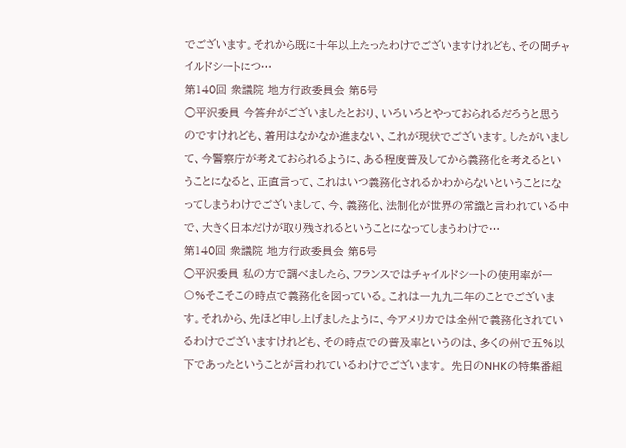でございます。それから既に十年以上たったわけでございますけれども、その間チャイルドシートにつ…
第140回 衆議院 地方行政委員会 第5号
○平沢委員 今答弁がございましたとおり、いろいろとやっておられるだろうと思うのですけれども、着用はなかなか進まない、これが現状でございます。したがいまして、今警察庁が考えておられるように、ある程度普及してから義務化を考えるということになると、正直言って、これはいつ義務化されるかわからないということになってしまうわけでございまして、今、義務化、法制化が世界の常識と言われている中で、大きく日本だけが取り残されるということになってしまうわけで…
第140回 衆議院 地方行政委員会 第5号
○平沢委員 私の方で調べましたら、フランスではチャイルドシートの使用率が一〇%そこそこの時点で義務化を図っている。これは一九九二年のことでございます。それから、先ほど申し上げましたように、今アメリカでは全州で義務化されているわけでございますけれども、その時点での普及率というのは、多くの州で五%以下であったということが言われているわけでございます。 先日のNHKの特集番組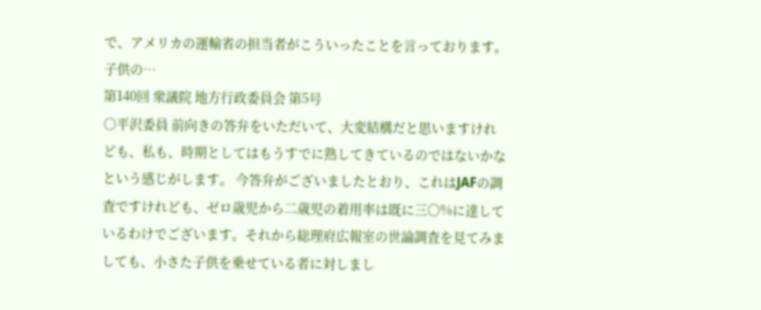で、アメリカの運輸省の担当者がこういったことを言っております。子供の…
第140回 衆議院 地方行政委員会 第5号
○平沢委員 前向きの答弁をいただいて、大変結構だと思いますけれども、私も、時期としてはもうすでに熟してきているのではないかなという感じがします。 今答弁がございましたとおり、これはJAFの調査ですけれども、ゼロ歳児から二歳児の着用率は既に三〇%に達しているわけでございます。それから総理府広報室の世論調査を見てみましても、小さた子供を乗せている者に対しまし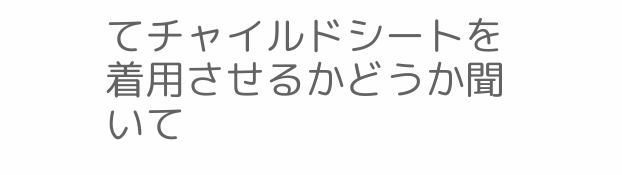てチャイルドシートを着用させるかどうか聞いて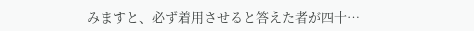みますと、必ず着用させると答えた者が四十…